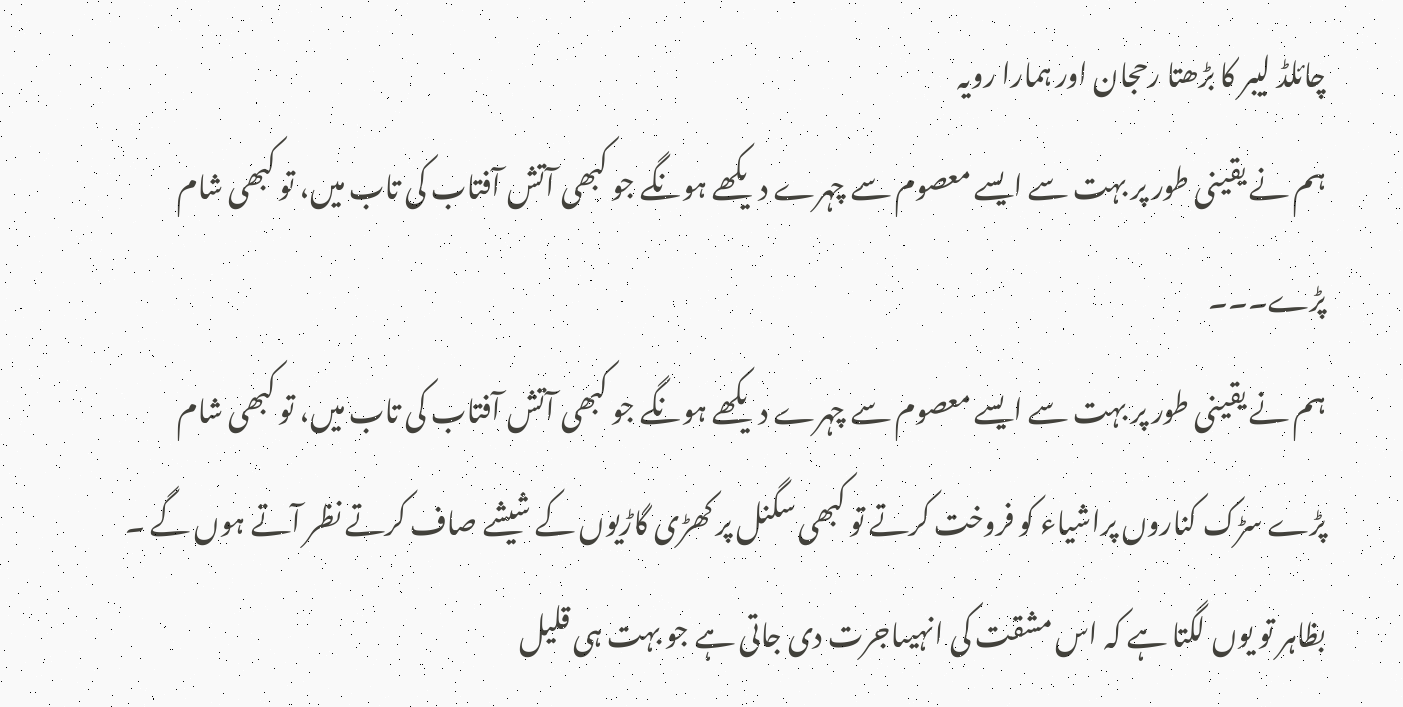چائلڈ لیبر کا بڑھتا رحجان اور ہمارا رویہ
ہم نے یقینی طور پر بہت سے ایسے معصوم سے چہرے دیکھے ہونگے جو کبھی آتش آفتاب کی تاب میں، تو کبھی شام پڑے۔۔۔
ہم نے یقینی طور پر بہت سے ایسے معصوم سے چہرے دیکھے ہونگے جو کبھی آتش آفتاب کی تاب میں، تو کبھی شام پڑے سڑک کناروں پراشیاء کو فروخت کرتے تو کبھی سگنل پر کھڑی گاڑیوں کے شیشے صاف کرتے نظر آتے ہوں گے ۔ بظاہر تو یوں لگتا ہے کہ اس مشقت کی انہیںاجرت دی جاتی ہے جو بہت ہی قلیل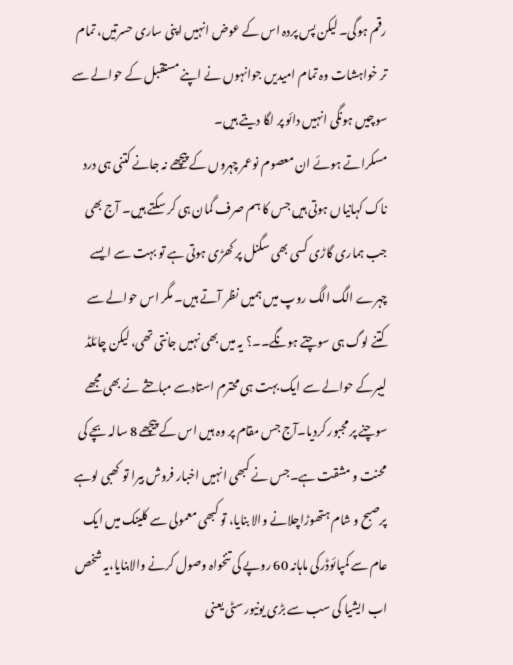رقم ہوگی۔ لیکن پس پردہ اس کے عوض انہیں اپنی ساری حسرتیں، تمام تر خواہشات وہ تمام امیدیں جوانہوں نے اپنے مستقبل کے حوالے سے سوچیں ہونگی انہیں دائو پر لگا دیتے ہیں۔
مسکراتے ہوئے ان معصوم نوعمر چہروں کے پیچھے نہ جانے کتنی ہی درد ناک کہانیاں ہوتی ہیں جس کا ہم صرف گمان ہی کر سکتے ہیں۔ آج بھی جب ہماری گاڑی کسی بھی سگنل پر کھڑی ہوتی ہے تو بہت سے ایسے چہرے الگ الگ روپ میں ہمیں نظر آتے ہیں۔ مگر اس حوالے سے کتنے لوگ ہی سوچتے ہونگے۔۔؟ یہ میں بھی نہیں جانتی تھی، لیکن چائلڈ لیبرکے حوالے سے ایک بہت ہی محترم استادسے مباحثے نے بھی مجھے سوچنے پر مجبور کردیا۔آج جس مقام پر وہ ہیں اس کے پیچھے 8 سالہ بچے کی محنت و مشقت ہے۔جس نے کبھی انہیں اخبار فروش بیرا تو کھبی لوہے پرصبح و شام ہتھوڑاچلانے والا بنایا، تو کبھی معمولی سے کلینک میں ایک عام سے کمپائوڈرکی ماہانہ 60 روپے کی تنخواہ وصول کرنے والابنایا،یہ شخص اب ایشیا کی سب سے بڑی یونیورسٹی یعنی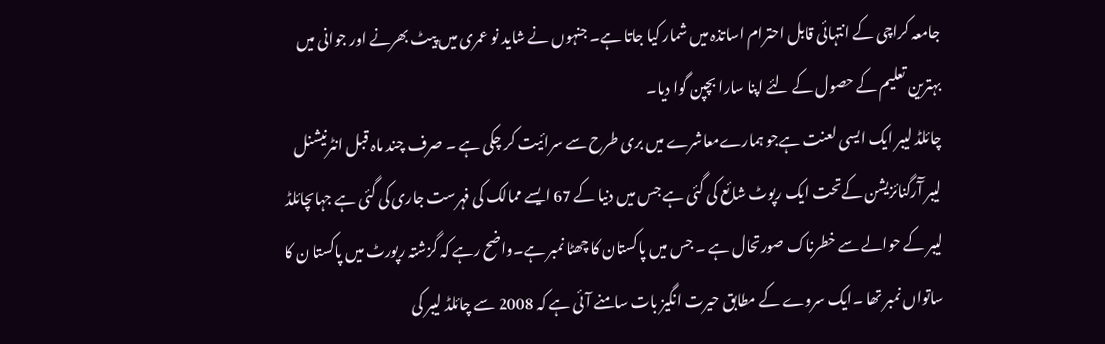جامعہ کراچی کے انتہائی قابل احترام اساتذہ میں شمار کیا جاتا ہے۔ جنہوں نے شاید نو عمری میں پیٹ بھرنے اور جوانی میں بہترین تعلیم کے حصول کے لئے اپنا سارا بچپن گوا دیا۔
چائلڈ لیبر ایک ایسی لعنت ہےجو ہمارےمعاشرے میں بری طرح سے سرائیت کر چکی ہے ۔ صرف چند ماہ قبل انٹرنیشنل لیبر آٓرگنائزیشن کےتحت ایک رپوٹ شائع کی گئی ہے جس میں دنیا کے 67 ایسے ممالک کی فہرست جاری کی گئی ہے جہاںچائلڈ لیبر کے حوالے سے خطرناک صورتحال ہے ۔ جس میں پاکستان کا چھٹا نمبر ہے۔واضح رہے کہ گزشتہ رپورٹ میں پاکستا ن کا ساتواں نمبر تھا ۔ایک سروے کے مطابق حیرت انگیز بات سامنے آئی ہے کہ 2008 سے چائلڈ لیبر کی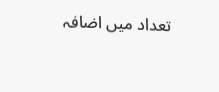تعداد میں اضافہ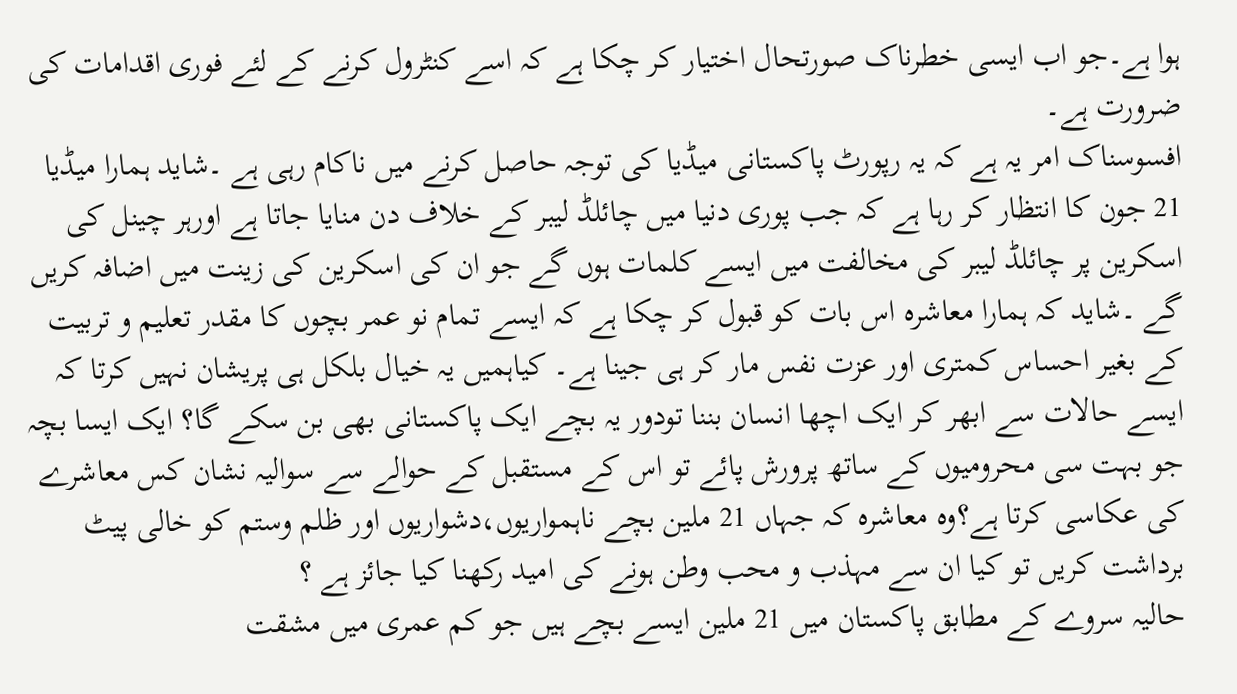ہوا ہے۔جو اب ایسی خطرناک صورتحال اختیار کر چکا ہے کہ اسے کنٹرول کرنے کے لئے فوری اقدامات کی ضرورت ہے۔
افسوسناک امر یہ ہے کہ یہ رپورٹ پاکستانی میڈیا کی توجہ حاصل کرنے میں ناکام رہی ہے ۔شاید ہمارا میڈیا 21 جون کا انتظار کر رہا ہے کہ جب پوری دنیا میں چائلڈ لیبر کے خلاف دن منایا جاتا ہے اورہر چینل کی اسکرین پر چائلڈ لیبر کی مخالفت میں ایسے کلمات ہوں گے جو ان کی اسکرین کی زینت میں اضافہ کریں گے ۔شاید کہ ہمارا معاشرہ اس بات کو قبول کر چکا ہے کہ ایسے تمام نو عمر بچوں کا مقدر تعلیم و تربیت کے بغیر احساس کمتری اور عزت نفس مار کر ہی جینا ہے۔ کیاہمیں یہ خیال بلکل ہی پریشان نہیں کرتا کہ ایسے حالات سے ابھر کر ایک اچھا انسان بننا تودور یہ بچے ایک پاکستانی بھی بن سکے گا؟ ایک ایسا بچہ جو بہت سی محرومیوں کے ساتھ پرورش پائے تو اس کے مستقبل کے حوالے سے سوالیہ نشان کس معاشرے کی عکاسی کرتا ہے؟وہ معاشرہ کہ جہاں 21 ملین بچے ناہمواریوں،دشواریوں اور ظلم وستم کو خالی پیٹ برداشت کریں تو کیا ان سے مہذب و محب وطن ہونے کی امید رکھنا کیا جائز ہے ؟
حالیہ سروے کے مطابق پاکستان میں 21 ملین ایسے بچے ہیں جو کم عمری میں مشقت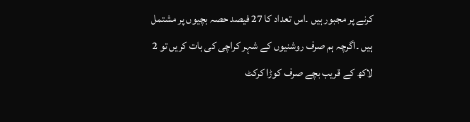کرنے پر مجبور ہیں ۔اس تعداد کا 27 فیصد حصہ بچیوں پر مشتمل ہیں ۔اگرچہ ہم صرف روشنیوں کے شہر کراچی کی بات کریں تو 2 لاکھ کے قریب بچے صرف کوڑا کرکٹ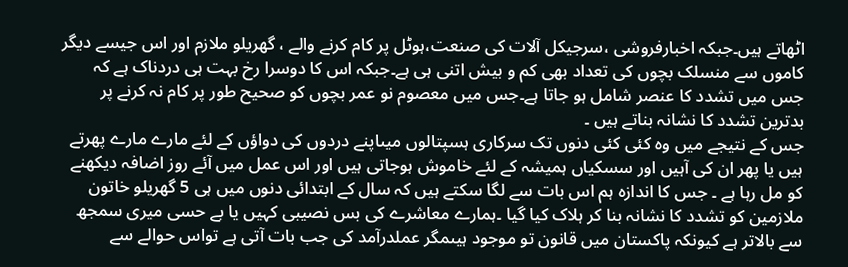اٹھاتے ہیں۔جبکہ اخبارفروشی ،سرجیکل آلات کی صنعت،ہوٹل پر کام کرنے والے ، گھریلو ملازم اور اس جیسے دیگر کاموں سے منسلک بچوں کی تعداد بھی کم و بیش اتنی ہی ہے۔جبکہ اس کا دوسرا رخ بہت ہی دردناک ہے کہ جس میں تشدد کا عنصر شامل ہو جاتا ہے۔جس میں معصوم نو عمر بچوں کو صحیح طور پر کام نہ کرنے پر بدترین تشدد کا نشانہ بناتے ہیں ۔
جس کے نتیجے میں وہ کئی کئی دنوں تک سرکاری ہسپتالوں میںاپنے دردوں کی دواؤں کے لئے مارے مارے پھرتے ہیں یا پھر ان کی آہیں اور سسکیاں ہمیشہ کے لئے خاموش ہوجاتی ہیں اور اس عمل میں آئے روز اضافہ دیکھنے کو مل رہا ہے ۔ جس کا اندازہ ہم اس بات سے لگا سکتے ہیں کہ سال کے ابتدائی دنوں میں ہی 5 گھریلو خاتون ملازمین کو تشدد کا نشانہ بنا کر ہلاک کیا گیا ۔ہمارے معاشرے کی بس نصیبی کہیں یا بے حسی میری سمجھ سے بالاتر ہے کیونکہ پاکستان میں قانون تو موجود ہیںمگر عملدرآمد کی جب بات آتی ہے تواس حوالے سے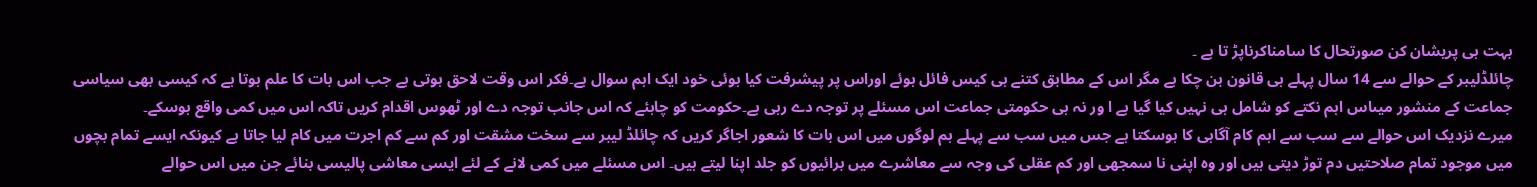بہت ہی پریشان کن صورتحال کا سامناکرناپڑ تا ہے ۔
چائلڈلیبر کے حوالے سے 14 سال پہلے ہی قانون بن چکا ہے مگر اس کے مطابق کتنے ہی کیس فائل ہوئے اوراس پر پیشرفت کیا ہوئی خود ایک اہم سوال ہے۔فکر اس وقت لاحق ہوتی ہے جب اس بات کا علم ہوتا ہے کہ کیسی بھی سیاسی جماعت کے منشور میںاس اہم نکتے کو شامل ہی نہیں کیا گیا ہے ا ور نہ ہی حکومتی جماعت اس مسئلے پر توجہ دے رہی ہے۔حکومت کو چاہئے کہ اس جانب توجہ دے اور ٹھوس اقدام کریں تاکہ اس میں کمی واقع ہوسکے۔
میرے نزدیک اس حوالے سے سب سے اہم کام آگاہی کا ہوسکتا ہے جس میں سب سے پہلے ہم لوگوں میں اس بات کا شعور اجاگر کریں کہ چائلڈ لیبر سے سخت مشقت اور کم سے کم اجرت میں کام لیا جاتا ہے کیونکہ ایسے تمام بچوں میں موجود تمام صلاحتیں دم توڑ دیتی ہیں اور وہ اپنی نا سمجھی اور کم عقلی کی وجہ سے معاشرے میں برائیوں کو جلد اپنا لیتے ہیں۔ اس مسئلے میں کمی لانے کے لئے ایسی معاشی پالیسی بنائے جن میں اس حوالے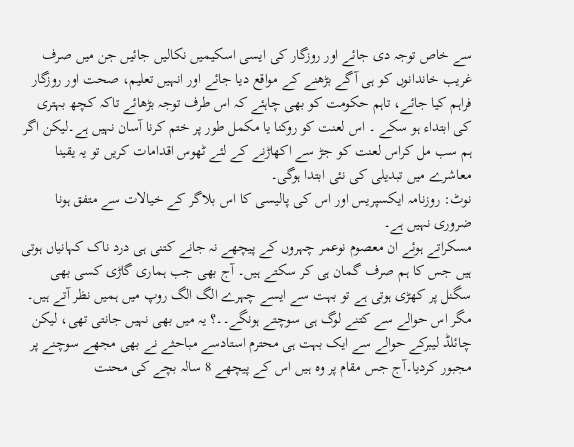سے خاص توجہ دی جائے اور روزگار کی ایسی اسکیمیں نکالیں جائیں جن میں صرف غریب خاندانوں کو ہی آگے بڑھنے کے مواقع دیا جائے اور انہیں تعلیم، صحت اور روزگار فراہم کیا جائے، تاہم حکومت کو بھی چاہئے کہ اس طرف توجہ بڑھائے تاکہ کچھ بہتری کی ابتداء ہو سکے ۔ اس لعنت کو روکنا یا مکمل طور پر ختم کرنا آسان نہیں ہے۔لیکن اگر ہم سب مل کراس لعنت کو جڑ سے اکھاڑنے کے لئے ٹھوس اقدامات کریں تو یہ یقینا معاشرے میں تبدیلی کی نئی ابتدا ہوگی۔
نوٹ: روزنامہ ایکسپریس اور اس کی پالیسی کا اس بلاگر کے خیالات سے متفق ہونا ضروری نہیں ہے۔
مسکراتے ہوئے ان معصوم نوعمر چہروں کے پیچھے نہ جانے کتنی ہی درد ناک کہانیاں ہوتی ہیں جس کا ہم صرف گمان ہی کر سکتے ہیں۔ آج بھی جب ہماری گاڑی کسی بھی سگنل پر کھڑی ہوتی ہے تو بہت سے ایسے چہرے الگ الگ روپ میں ہمیں نظر آتے ہیں۔ مگر اس حوالے سے کتنے لوگ ہی سوچتے ہونگے۔۔؟ یہ میں بھی نہیں جانتی تھی، لیکن چائلڈ لیبرکے حوالے سے ایک بہت ہی محترم استادسے مباحثے نے بھی مجھے سوچنے پر مجبور کردیا۔آج جس مقام پر وہ ہیں اس کے پیچھے 8 سالہ بچے کی محنت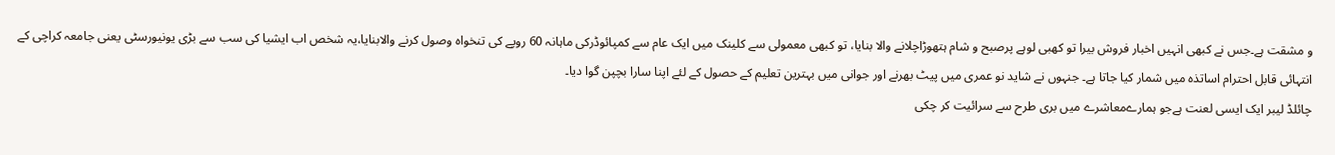و مشقت ہے۔جس نے کبھی انہیں اخبار فروش بیرا تو کھبی لوہے پرصبح و شام ہتھوڑاچلانے والا بنایا، تو کبھی معمولی سے کلینک میں ایک عام سے کمپائوڈرکی ماہانہ 60 روپے کی تنخواہ وصول کرنے والابنایا،یہ شخص اب ایشیا کی سب سے بڑی یونیورسٹی یعنی جامعہ کراچی کے انتہائی قابل احترام اساتذہ میں شمار کیا جاتا ہے۔ جنہوں نے شاید نو عمری میں پیٹ بھرنے اور جوانی میں بہترین تعلیم کے حصول کے لئے اپنا سارا بچپن گوا دیا۔
چائلڈ لیبر ایک ایسی لعنت ہےجو ہمارےمعاشرے میں بری طرح سے سرائیت کر چکی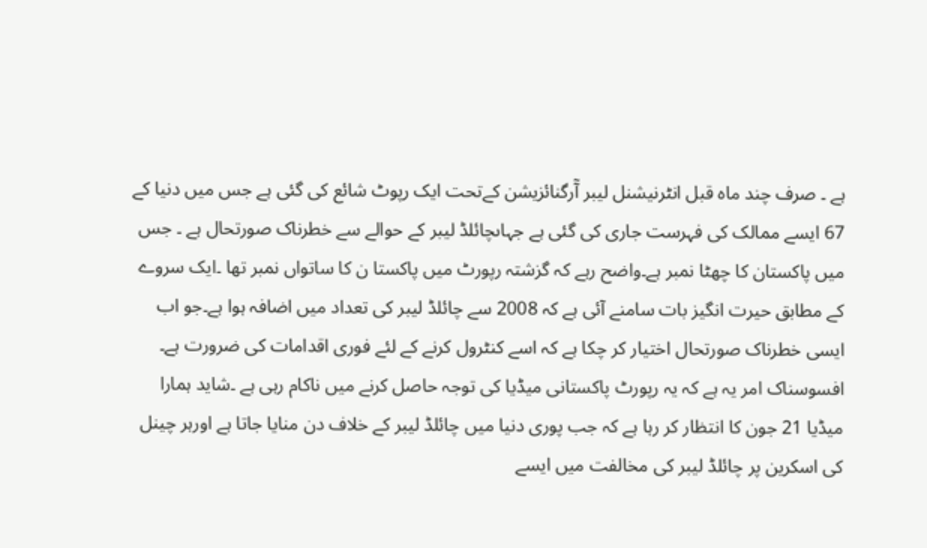ہے ۔ صرف چند ماہ قبل انٹرنیشنل لیبر آٓرگنائزیشن کےتحت ایک رپوٹ شائع کی گئی ہے جس میں دنیا کے 67 ایسے ممالک کی فہرست جاری کی گئی ہے جہاںچائلڈ لیبر کے حوالے سے خطرناک صورتحال ہے ۔ جس میں پاکستان کا چھٹا نمبر ہے۔واضح رہے کہ گزشتہ رپورٹ میں پاکستا ن کا ساتواں نمبر تھا ۔ایک سروے کے مطابق حیرت انگیز بات سامنے آئی ہے کہ 2008 سے چائلڈ لیبر کی تعداد میں اضافہ ہوا ہے۔جو اب ایسی خطرناک صورتحال اختیار کر چکا ہے کہ اسے کنٹرول کرنے کے لئے فوری اقدامات کی ضرورت ہے۔
افسوسناک امر یہ ہے کہ یہ رپورٹ پاکستانی میڈیا کی توجہ حاصل کرنے میں ناکام رہی ہے ۔شاید ہمارا میڈیا 21 جون کا انتظار کر رہا ہے کہ جب پوری دنیا میں چائلڈ لیبر کے خلاف دن منایا جاتا ہے اورہر چینل کی اسکرین پر چائلڈ لیبر کی مخالفت میں ایسے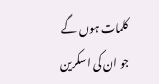کلمات ہوں گے جو ان کی اسکرین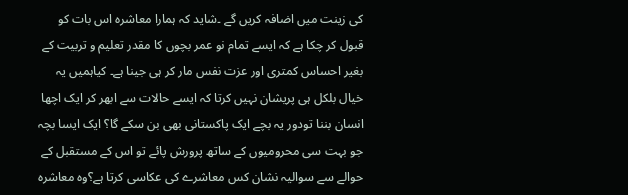کی زینت میں اضافہ کریں گے ۔شاید کہ ہمارا معاشرہ اس بات کو قبول کر چکا ہے کہ ایسے تمام نو عمر بچوں کا مقدر تعلیم و تربیت کے بغیر احساس کمتری اور عزت نفس مار کر ہی جینا ہے۔ کیاہمیں یہ خیال بلکل ہی پریشان نہیں کرتا کہ ایسے حالات سے ابھر کر ایک اچھا انسان بننا تودور یہ بچے ایک پاکستانی بھی بن سکے گا؟ ایک ایسا بچہ جو بہت سی محرومیوں کے ساتھ پرورش پائے تو اس کے مستقبل کے حوالے سے سوالیہ نشان کس معاشرے کی عکاسی کرتا ہے؟وہ معاشرہ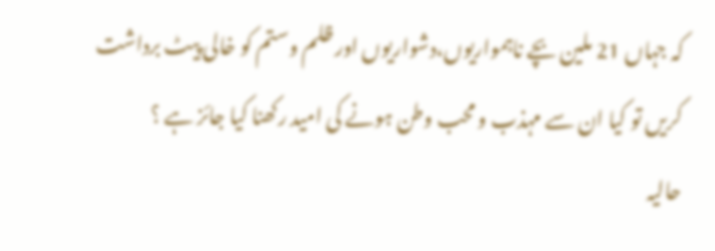کہ جہاں 21 ملین بچے ناہمواریوں،دشواریوں اور ظلم وستم کو خالی پیٹ برداشت کریں تو کیا ان سے مہذب و محب وطن ہونے کی امید رکھنا کیا جائز ہے ؟
حالیہ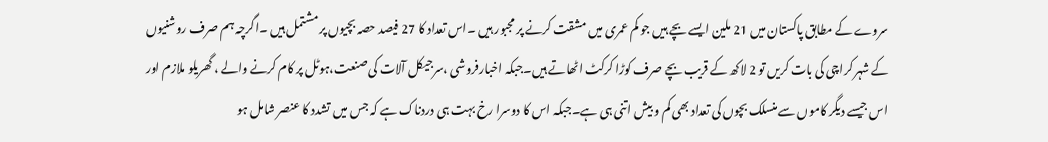سروے کے مطابق پاکستان میں 21 ملین ایسے بچے ہیں جو کم عمری میں مشقت کرنے پر مجبور ہیں ۔اس تعداد کا 27 فیصد حصہ بچیوں پر مشتمل ہیں ۔اگرچہ ہم صرف روشنیوں کے شہر کراچی کی بات کریں تو 2 لاکھ کے قریب بچے صرف کوڑا کرکٹ اٹھاتے ہیں۔جبکہ اخبارفروشی ،سرجیکل آلات کی صنعت،ہوٹل پر کام کرنے والے ، گھریلو ملازم اور اس جیسے دیگر کاموں سے منسلک بچوں کی تعداد بھی کم و بیش اتنی ہی ہے۔جبکہ اس کا دوسرا رخ بہت ہی دردناک ہے کہ جس میں تشدد کا عنصر شامل ہو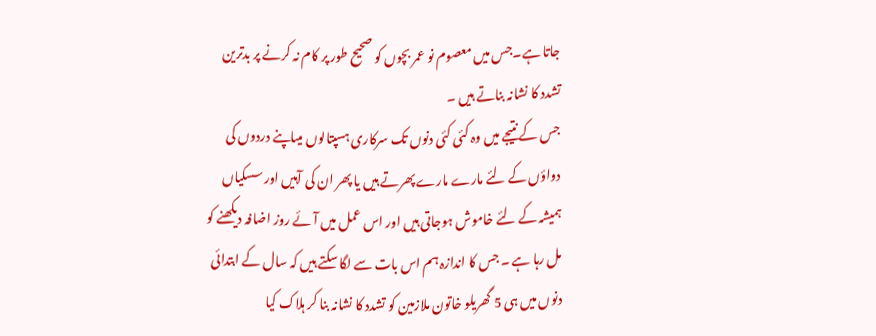جاتا ہے۔جس میں معصوم نو عمر بچوں کو صحیح طور پر کام نہ کرنے پر بدترین تشدد کا نشانہ بناتے ہیں ۔
جس کے نتیجے میں وہ کئی کئی دنوں تک سرکاری ہسپتالوں میںاپنے دردوں کی دواؤں کے لئے مارے مارے پھرتے ہیں یا پھر ان کی آہیں اور سسکیاں ہمیشہ کے لئے خاموش ہوجاتی ہیں اور اس عمل میں آئے روز اضافہ دیکھنے کو مل رہا ہے ۔ جس کا اندازہ ہم اس بات سے لگا سکتے ہیں کہ سال کے ابتدائی دنوں میں ہی 5 گھریلو خاتون ملازمین کو تشدد کا نشانہ بنا کر ہلاک کیا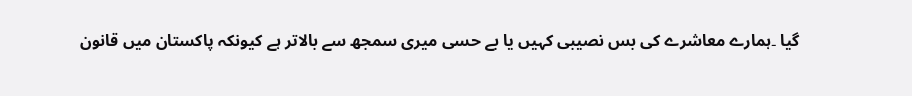گیا ۔ہمارے معاشرے کی بس نصیبی کہیں یا بے حسی میری سمجھ سے بالاتر ہے کیونکہ پاکستان میں قانون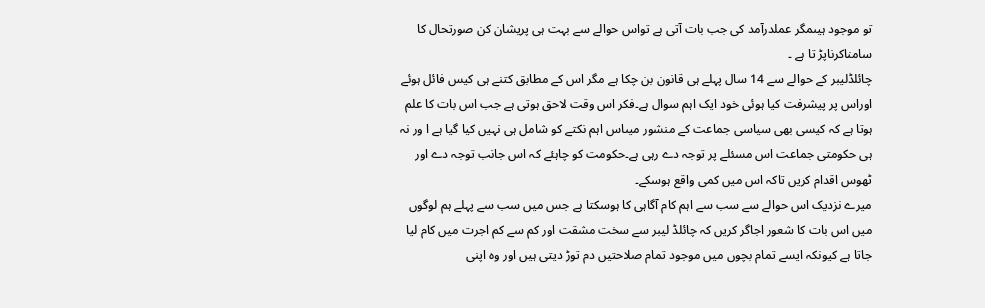تو موجود ہیںمگر عملدرآمد کی جب بات آتی ہے تواس حوالے سے بہت ہی پریشان کن صورتحال کا سامناکرناپڑ تا ہے ۔
چائلڈلیبر کے حوالے سے 14 سال پہلے ہی قانون بن چکا ہے مگر اس کے مطابق کتنے ہی کیس فائل ہوئے اوراس پر پیشرفت کیا ہوئی خود ایک اہم سوال ہے۔فکر اس وقت لاحق ہوتی ہے جب اس بات کا علم ہوتا ہے کہ کیسی بھی سیاسی جماعت کے منشور میںاس اہم نکتے کو شامل ہی نہیں کیا گیا ہے ا ور نہ ہی حکومتی جماعت اس مسئلے پر توجہ دے رہی ہے۔حکومت کو چاہئے کہ اس جانب توجہ دے اور ٹھوس اقدام کریں تاکہ اس میں کمی واقع ہوسکے۔
میرے نزدیک اس حوالے سے سب سے اہم کام آگاہی کا ہوسکتا ہے جس میں سب سے پہلے ہم لوگوں میں اس بات کا شعور اجاگر کریں کہ چائلڈ لیبر سے سخت مشقت اور کم سے کم اجرت میں کام لیا جاتا ہے کیونکہ ایسے تمام بچوں میں موجود تمام صلاحتیں دم توڑ دیتی ہیں اور وہ اپنی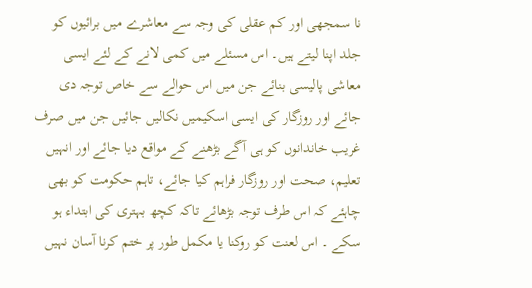نا سمجھی اور کم عقلی کی وجہ سے معاشرے میں برائیوں کو جلد اپنا لیتے ہیں۔ اس مسئلے میں کمی لانے کے لئے ایسی معاشی پالیسی بنائے جن میں اس حوالے سے خاص توجہ دی جائے اور روزگار کی ایسی اسکیمیں نکالیں جائیں جن میں صرف غریب خاندانوں کو ہی آگے بڑھنے کے مواقع دیا جائے اور انہیں تعلیم، صحت اور روزگار فراہم کیا جائے، تاہم حکومت کو بھی چاہئے کہ اس طرف توجہ بڑھائے تاکہ کچھ بہتری کی ابتداء ہو سکے ۔ اس لعنت کو روکنا یا مکمل طور پر ختم کرنا آسان نہیں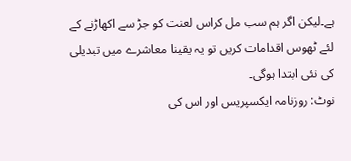ہے۔لیکن اگر ہم سب مل کراس لعنت کو جڑ سے اکھاڑنے کے لئے ٹھوس اقدامات کریں تو یہ یقینا معاشرے میں تبدیلی کی نئی ابتدا ہوگی۔
نوٹ: روزنامہ ایکسپریس اور اس کی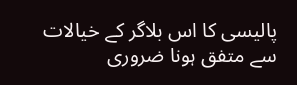پالیسی کا اس بلاگر کے خیالات سے متفق ہونا ضروری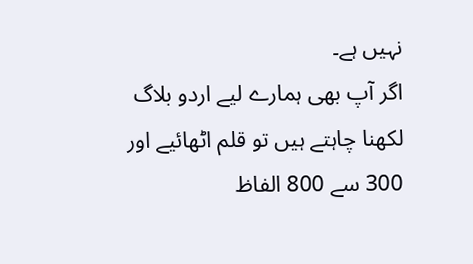نہیں ہے۔
اگر آپ بھی ہمارے لیے اردو بلاگ لکھنا چاہتے ہیں تو قلم اٹھائیے اور 300 سے 800 الفاظ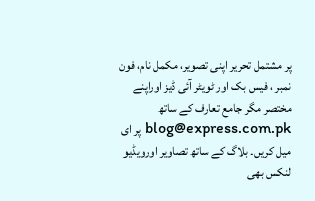پر مشتمل تحریر اپنی تصویر، مکمل نام، فون نمبر ، فیس بک اور ٹویٹر آئی ڈیز اوراپنے مختصر مگر جامع تعارف کے ساتھ blog@express.com.pk پر ای میل کریں۔ بلاگ کے ساتھ تصاویر اورویڈیو لنکس بھی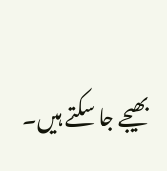بھیجے جا سکتے ہیں۔